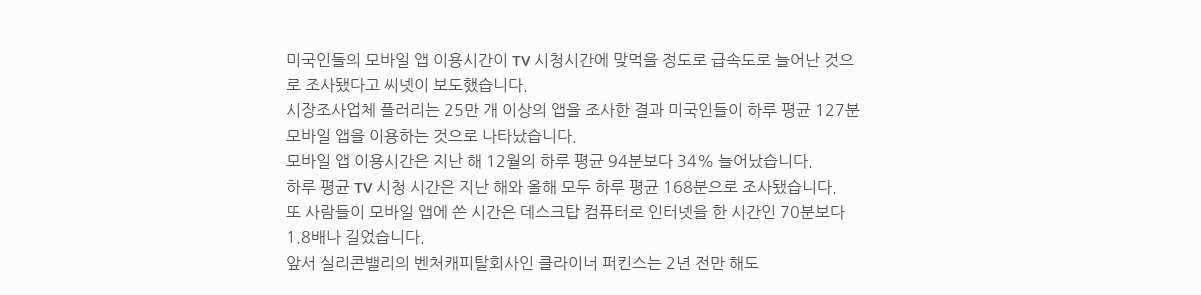미국인들의 모바일 앱 이용시간이 TV 시청시간에 맞먹을 정도로 급속도로 늘어난 것으로 조사됐다고 씨넷이 보도했습니다.
시장조사업체 플러리는 25만 개 이상의 앱을 조사한 결과 미국인들이 하루 평균 127분 모바일 앱을 이용하는 것으로 나타났습니다.
모바일 앱 이용시간은 지난 해 12월의 하루 평균 94분보다 34% 늘어났습니다.
하루 평균 TV 시청 시간은 지난 해와 올해 모두 하루 평균 168분으로 조사됐습니다.
또 사람들이 모바일 앱에 쓴 시간은 데스크탑 컴퓨터로 인터넷을 한 시간인 70분보다 1.8배나 길었습니다.
앞서 실리콘밸리의 벤처캐피탈회사인 클라이너 퍼킨스는 2년 전만 해도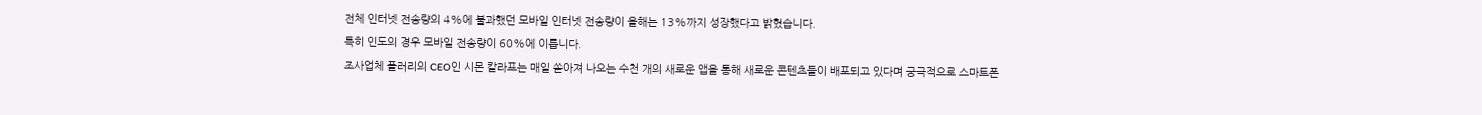전체 인터넷 전송량의 4%에 불과했던 모바일 인터넷 전송량이 올해는 13%까지 성장했다고 밝혔습니다.
특히 인도의 경우 모바일 전송량이 60%에 이릅니다.
조사업체 플러리의 CEO인 시몬 칼라프는 매일 쏟아져 나오는 수천 개의 새로운 앱을 통해 새로운 콘텐츠들이 배포되고 있다며 궁극적으로 스마트폰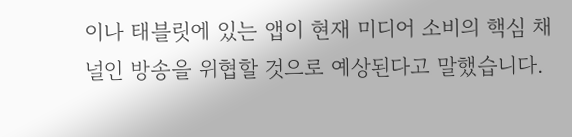이나 태블릿에 있는 앱이 현재 미디어 소비의 핵심 채널인 방송을 위협할 것으로 예상된다고 말했습니다.